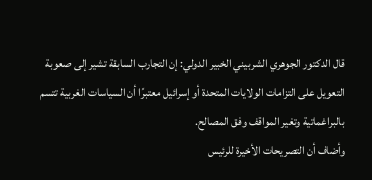قال الدكتور الجوهري الشربيني الخبير الدولي: إن التجارب السابقة تشير إلى صعوبة التعويل على التزامات الولايات المتحدة أو إسرائيل معتبرًا أن السياسات الغربية تتسم بالبراغماتية وتغير المواقف وفق المصالح.
وأضاف أن التصريحات الأخيرة للرئيس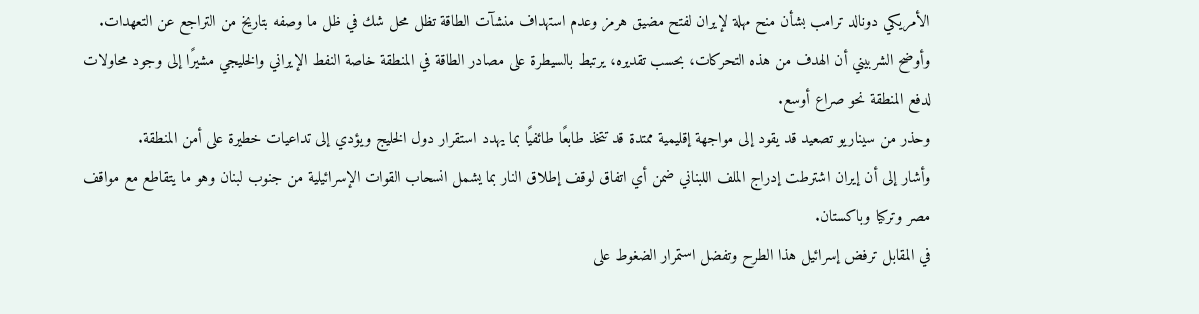الأمريكي دونالد ترامب بشأن منح مهلة لإيران لفتح مضيق هرمز وعدم استهداف منشآت الطاقة تظل محل شك في ظل ما وصفه بتاريخ من التراجع عن التعهدات.
وأوضح الشربيني أن الهدف من هذه التحركات، بحسب تقديره، يرتبط بالسيطرة على مصادر الطاقة في المنطقة خاصة النفط الإيراني والخليجي مشيرًا إلى وجود محاولات لدفع المنطقة نحو صراع أوسع.
وحذر من سيناريو تصعيد قد يقود إلى مواجهة إقليمية ممتدة قد تتخذ طابعًا طائفيًا بما يهدد استقرار دول الخليج ويؤدي إلى تداعيات خطيرة على أمن المنطقة.
وأشار إلى أن إيران اشترطت إدراج الملف اللبناني ضمن أي اتفاق لوقف إطلاق النار بما يشمل انسحاب القوات الإسرائيلية من جنوب لبنان وهو ما يتقاطع مع مواقف مصر وتركيا وباكستان.
في المقابل ترفض إسرائيل هذا الطرح وتفضل استمرار الضغوط على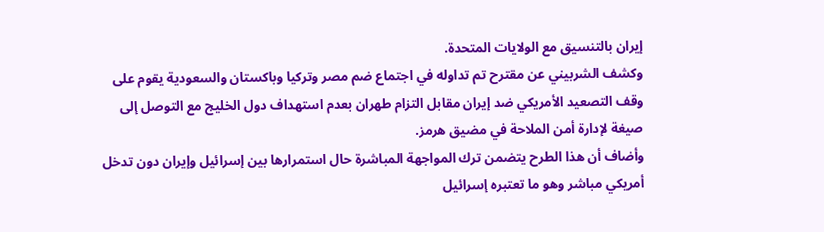إيران بالتنسيق مع الولايات المتحدة.
وكشف الشربيني عن مقترح تم تداوله في اجتماع ضم مصر وتركيا وباكستان والسعودية يقوم على وقف التصعيد الأمريكي ضد إيران مقابل التزام طهران بعدم استهداف دول الخليج مع التوصل إلى صيغة لإدارة أمن الملاحة في مضيق هرمز.
وأضاف أن هذا الطرح يتضمن ترك المواجهة المباشرة حال استمرارها بين إسرائيل وإيران دون تدخل أمريكي مباشر وهو ما تعتبره إسرائيل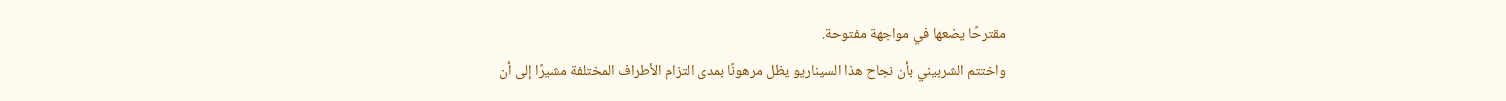مقترحًا يضعها في مواجهة مفتوحة.
واختتم الشربيني بأن نجاح هذا السيناريو يظل مرهونًا بمدى التزام الأطراف المختلفة مشيرًا إلى أن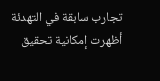تجارب سابقة في التهدئة أظهرت إمكانية تحقيق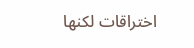اختراقات لكنها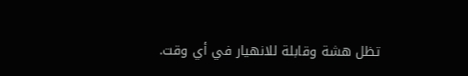تظل هشة وقابلة للانهيار في أي وقت.